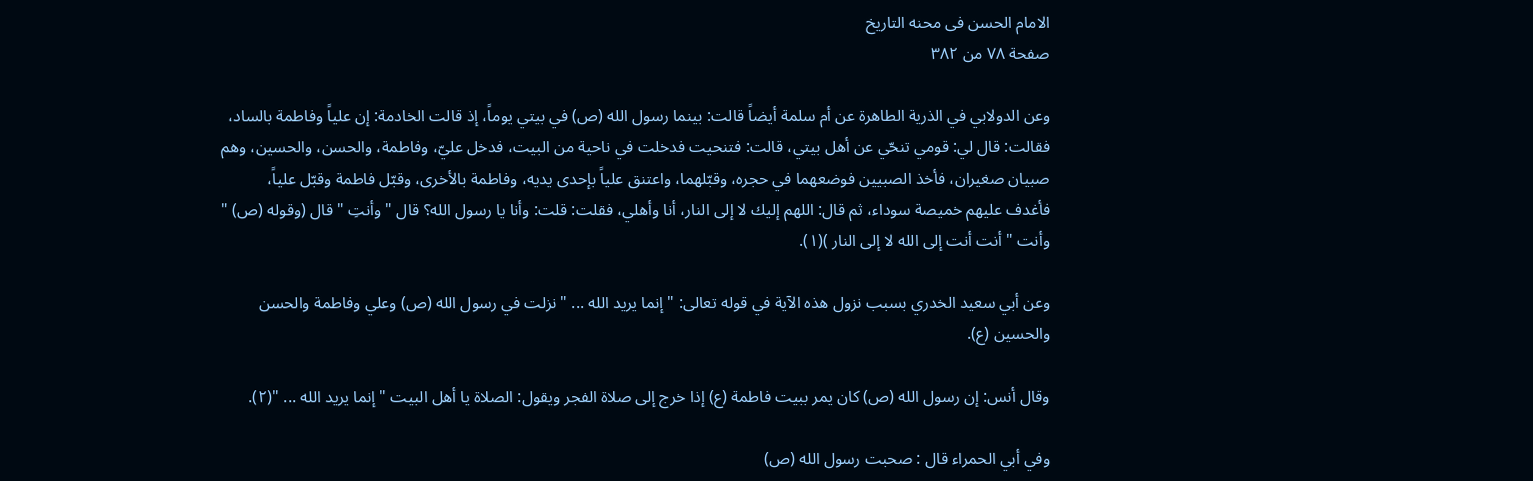الامام الحسن فی محنه التاریخ
صفحة ٧٨ من ٣٨٢

وعن الدولابي في الذرية الطاهرة عن أم سلمة أيضاً قالت: بينما رسول الله (ص) في بيتي يوماً، إذ قالت الخادمة: إن علياً وفاطمة بالساد، فقالت: قال لي: قومي تنحّي عن أهل بيتي، قالت: فتنحيت فدخلت في ناحية من البيت، فدخل عليّ، وفاطمة، والحسن، والحسين، وهم صبيان صغيران، فأخذ الصبيين فوضعهما في حجره، وقبّلهما، واعتنق علياً بإحدى يديه، وفاطمة بالأخرى، وقبّل فاطمة وقبّل علياً، فأغدف عليهم خميصة سوداء، ثم قال: اللهم إليك لا إلى النار، أنا وأهلي، فقلت: قلت: وأنا يا رسول الله؟ قال " وأنتِ " قال (وقوله (ص) " وأنت " أنت أنت إلى الله لا إلى النار )(١).

وعن أبي سعيد الخدري بسبب نزول هذه الآية في قوله تعالى: " إنما يريد الله ... " نزلت في رسول الله (ص) وعلي وفاطمة والحسن والحسين (ع).

وقال أنس: إن رسول الله (ص) كان يمر ببيت فاطمة (ع) إذا خرج إلى صلاة الفجر ويقول: الصلاة يا أهل البيت " إنما يريد الله ... "(٢).

وفي أبي الحمراء قال : صحبت رسول الله (ص)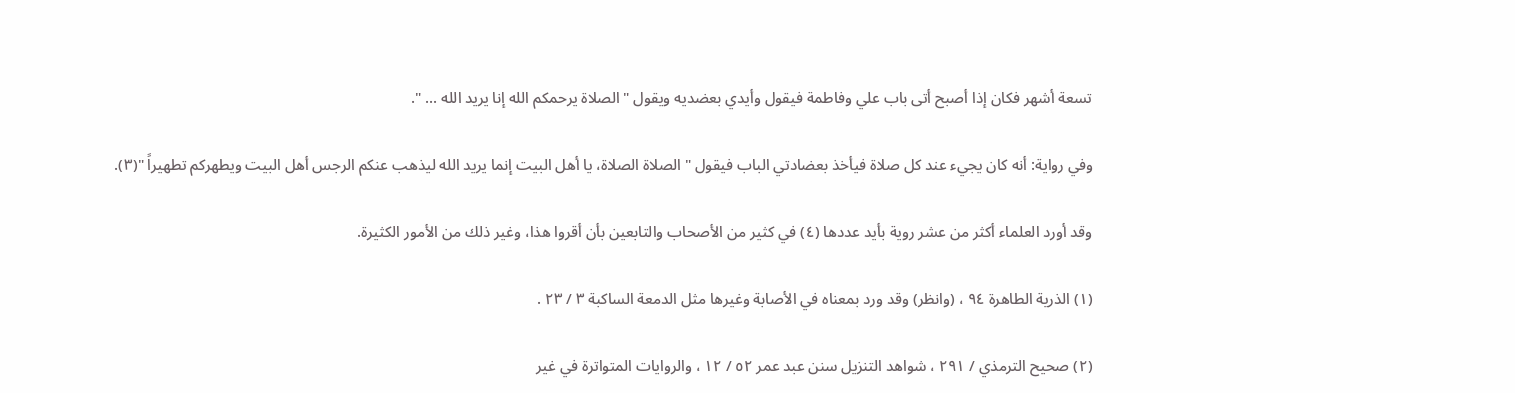تسعة أشهر فكان إذا أصبح أتى باب علي وفاطمة فيقول وأيدي بعضديه ويقول " الصلاة يرحمكم الله إنا يريد الله ... ".

وفي رواية: أنه كان يجيء عند كل صلاة فيأخذ بعضادتي الباب فيقول " الصلاة الصلاة، يا أهل البيت إنما يريد الله ليذهب عنكم الرجس أهل البيت ويطهركم تطهيراً "(٣).

وقد أورد العلماء أكثر من عشر روية بأيد عددها (٤) في كثير من الأصحاب والتابعين بأن أقروا هذا، وغير ذلك من الأمور الكثيرة.

(١) الذرية الطاهرة ٩٤ ، (وانظر) وقد ورد بمعناه في الأصابة وغيرها مثل الدمعة الساكبة ٣ / ٢٣ .

(٢) صحيح الترمذي / ٢٩١ ، شواهد التنزيل سنن عبد عمر ٥٢ / ١٢ ، والروايات المتواترة في غير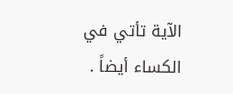الآية تأتي في الكساء أيضاً .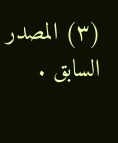(٣) المصدر السابق .